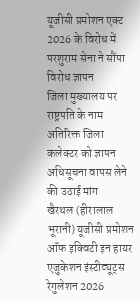यूजीसी प्रमोशन एक्ट 2026 के विरोध में परशुराम सेना ने सौंपा विरोध ज्ञापन
जिला मुख्यालय पर राष्ट्रपति के नाम अतिरिक्त जिला कलेक्टर को ज्ञापन अधिसूचना वापस लेने की उठाई मांग
खैरथल (हीरालाल भूरानी) यूजीसी प्रमोशन ऑफ इक्विटी इन हायर एजुकेशन इंस्टीट्यूट्स रेगुलेशन 2026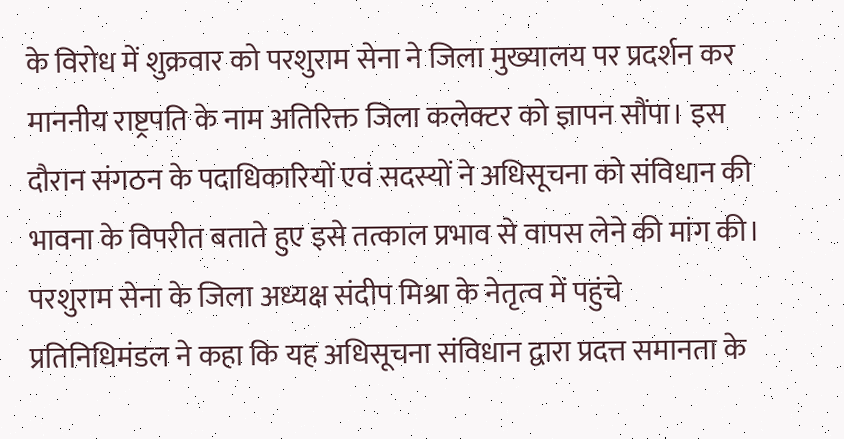के विरोध में शुक्रवार को परशुराम सेना ने जिला मुख्यालय पर प्रदर्शन कर माननीय राष्ट्रपति के नाम अतिरिक्त जिला कलेक्टर को ज्ञापन सौंपा। इस दौरान संगठन के पदाधिकारियों एवं सदस्यों ने अधिसूचना को संविधान की भावना के विपरीत बताते हुए इसे तत्काल प्रभाव से वापस लेने की मांग की।
परशुराम सेना के जिला अध्यक्ष संदीप मिश्रा के नेतृत्व में पहुंचे प्रतिनिधिमंडल ने कहा कि यह अधिसूचना संविधान द्वारा प्रदत्त समानता के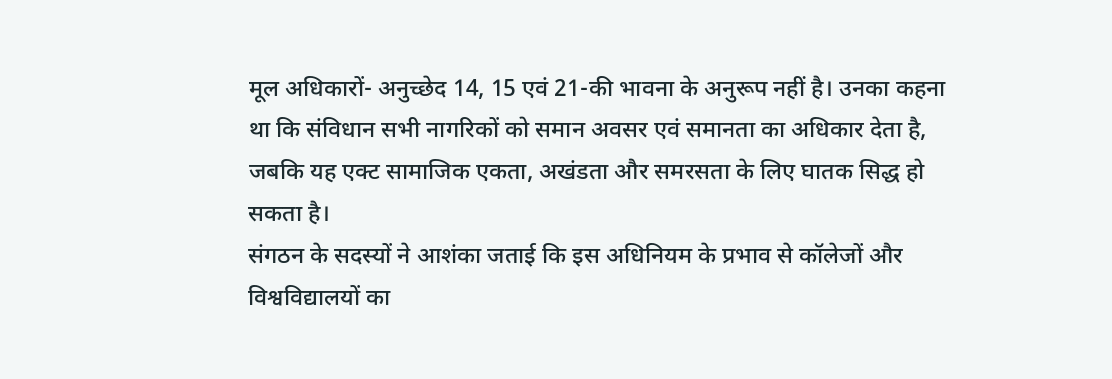मूल अधिकारों- अनुच्छेद 14, 15 एवं 21-की भावना के अनुरूप नहीं है। उनका कहना था कि संविधान सभी नागरिकों को समान अवसर एवं समानता का अधिकार देता है, जबकि यह एक्ट सामाजिक एकता, अखंडता और समरसता के लिए घातक सिद्ध हो सकता है।
संगठन के सदस्यों ने आशंका जताई कि इस अधिनियम के प्रभाव से कॉलेजों और विश्वविद्यालयों का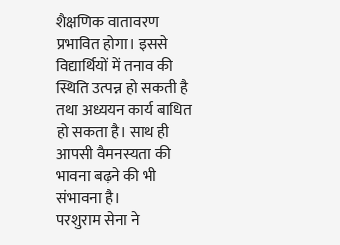शैक्षणिक वातावरण प्रभावित होगा। इससे विद्यार्थियों में तनाव की स्थिति उत्पन्न हो सकती है तथा अध्ययन कार्य बाधित हो सकता है। साथ ही आपसी वैमनस्यता की भावना बढ़ने की भी संभावना है।
परशुराम सेना ने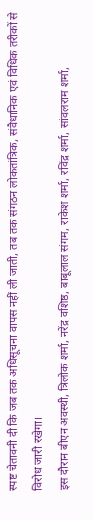स्पष्ट चेतावनी दी कि जब तक अधिसूचना वापस नहीं ली जाती, तब तक संगठन लोकतांत्रिक, संवैधानिक एवं विधिक तरीकों से विरोध जारी रखेगा।
इस दौरान बीएन अवस्थी, त्रिलोक शर्मा, नरेंद्र वशिष्ठ, बाबूलाल संगम, राकेश शर्मा, रविंद्र शर्मा, सांवलराम शर्मा,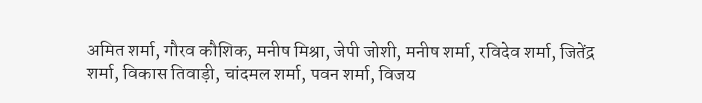अमित शर्मा, गौरव कौशिक, मनीष मिश्रा, जेपी जोशी, मनीष शर्मा, रविदेव शर्मा, जितेंद्र शर्मा, विकास तिवाड़ी, चांदमल शर्मा, पवन शर्मा, विजय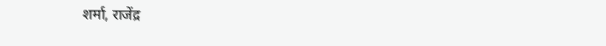शर्मा, राजेंद्र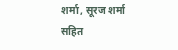शर्मा, सूरज शर्मा सहित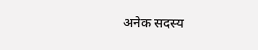अनेक सदस्य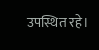उपस्थित रहे।